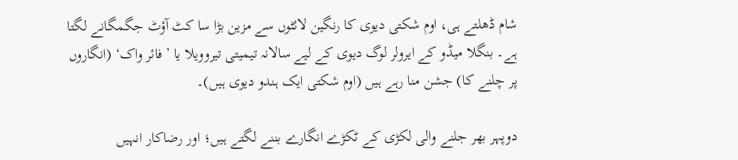شام ڈھلتے ہی، اوم شکتی دیوی کا رنگین لائٹوں سے مزین بڑا سا کٹ آؤٹ جگمگانے لگتا ہے۔ بنگلا میڈو کے ایرولر لوگ دیوی کے لیے سالانہ تیمیتی تیروویلا یا ’فائر واک‘ (انگاروں پر چلنے کا) جشن منا رہے ہیں (اوم شکتی ایک ہندو دیوی ہیں)۔

دوپہر بھر جلنے والی لکڑی کے ٹکڑے انگارے بننے لگتے ہیں؛ اور رضاکار انہیں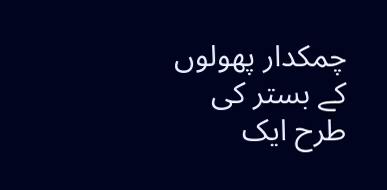چمکدار پھولوں کے بستر کی طرح ایک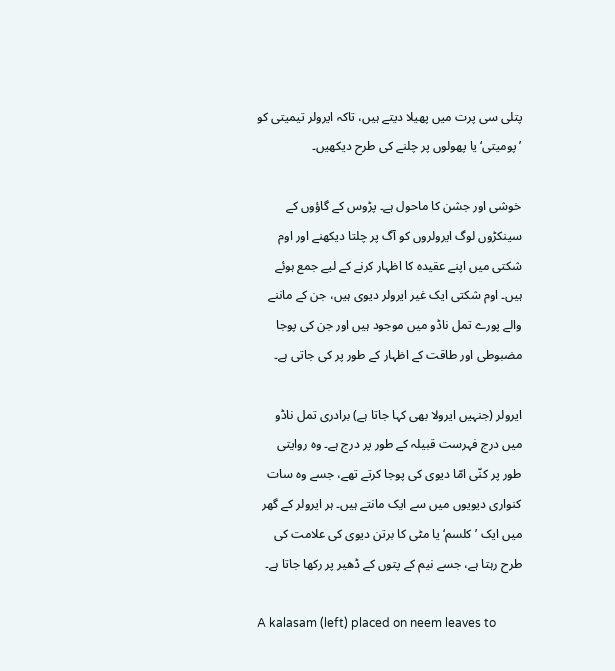پتلی سی پرت میں پھیلا دیتے ہیں، تاکہ ایرولر تیمیتی کو ’پومیتی‘ یا پھولوں پر چلنے کی طرح دیکھیں۔

خوشی اور جشن کا ماحول ہے۔ پڑوس کے گاؤوں کے سینکڑوں لوگ ایرولروں کو آگ پر چلتا دیکھنے اور اوم شکتی میں اپنے عقیدہ کا اظہار کرنے کے لیے جمع ہوئے ہیں۔ اوم شکتی ایک غیر ایرولر دیوی ہیں، جن کے ماننے والے پورے تمل ناڈو میں موجود ہیں اور جن کی پوجا مضبوطی اور طاقت کے اظہار کے طور پر کی جاتی ہے۔

ایرولر (جنہیں ایرولا بھی کہا جاتا ہے) برادری تمل ناڈو میں درج فہرست قبیلہ کے طور پر درج ہے۔ وہ روایتی طور پر کنّی امّا دیوی کی پوجا کرتے تھے، جسے وہ سات کنواری دیویوں میں سے ایک مانتے ہیں۔ ہر ایرولر کے گھر میں ایک ’کلسم‘ یا مٹی کا برتن دیوی کی علامت کی طرح رہتا ہے، جسے نیم کے پتوں کے ڈھیر پر رکھا جاتا ہے۔

A kalasam (left) placed on neem leaves to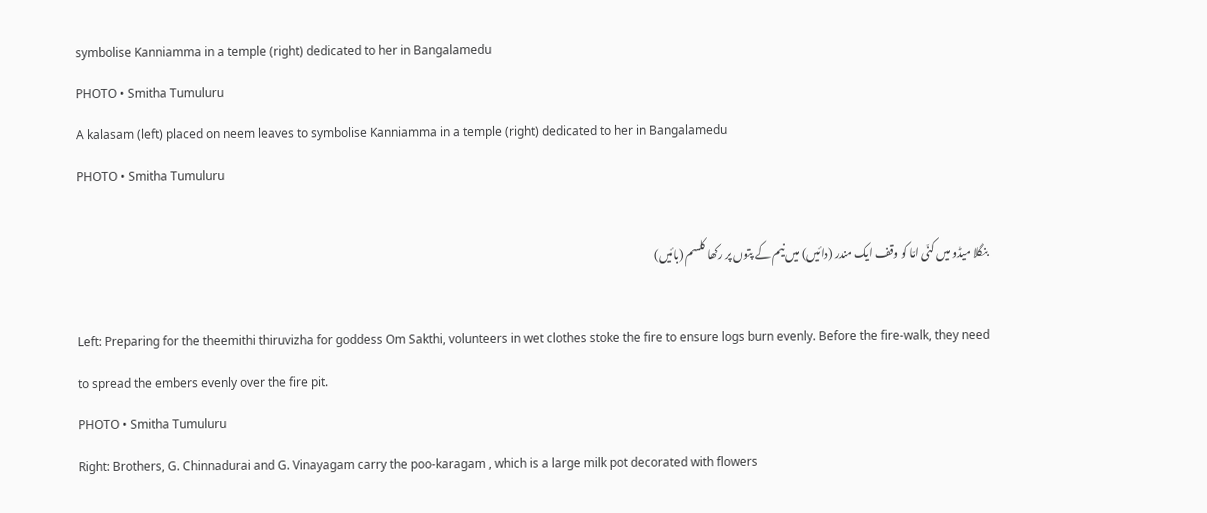symbolise Kanniamma in a temple (right) dedicated to her in Bangalamedu
PHOTO • Smitha Tumuluru
A kalasam (left) placed on neem leaves to symbolise Kanniamma in a temple (right) dedicated to her in Bangalamedu
PHOTO • Smitha Tumuluru

بنگلا میڈو میں کنّی امّا کو وقف ایک مندر (دائیں) میں نیم کے پتوں پر رکھا کلسم (بائیں)

Left: Preparing for the theemithi thiruvizha for goddess Om Sakthi, volunteers in wet clothes stoke the fire to ensure logs burn evenly. Before the fire-walk, they need to spread the embers evenly over the fire pit.
PHOTO • Smitha Tumuluru
Right: Brothers, G. Chinnadurai and G. Vinayagam carry the poo-karagam , which is a large milk pot decorated with flowers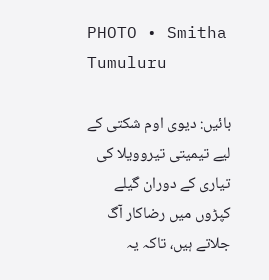PHOTO • Smitha Tumuluru

بائیں: دیوی اوم شکتی کے لیے تیمیتی تیروویلا کی تیاری کے دوران گیلے کپڑوں میں رضاکار آگ جلاتے ہیں، تاکہ یہ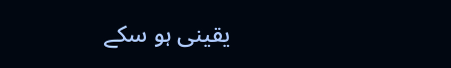یقینی ہو سکے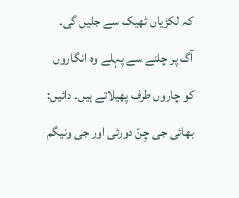کہ لکڑیاں ٹھیک سے جلیں گی۔ آگ پر چلنے سے پہلے وہ انگاروں کو چاروں طرف پھیلاتے ہیں۔ دائیں: بھائی جی چِنّ دورئی اور جی ونیگم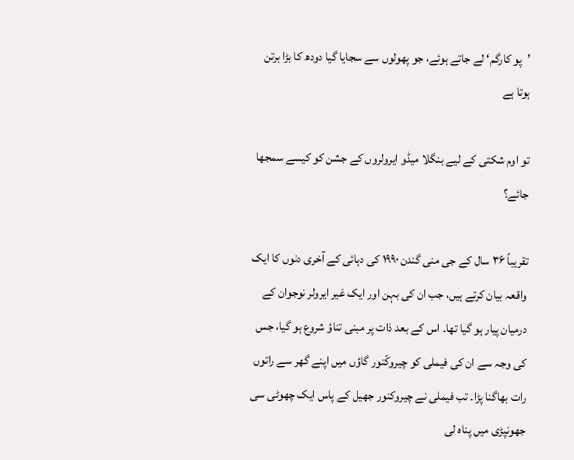’پو کارگم‘ لے جاتے ہوئے، جو پھولوں سے سجایا گیا دودھ کا بڑا برتن ہوتا ہے

تو اوم شکتی کے لیے بنگلا میڈو ایرولروں کے جشن کو کیسے سمجھا جائے؟

تقریباً ۳۶ سال کے جی منی گندن ۱۹۹۰ کی دہائی کے آخری دنوں کا ایک واقعہ بیان کرتے ہیں، جب ان کی بہن اور ایک غیر ایرولر نوجوان کے درمیان پیار ہو گیا تھا۔ اس کے بعد ذات پر مبنی تناؤ شروع ہو گیا، جس کی وجہ سے ان کی فیملی کو چیروکّنور گاؤں میں اپنے گھر سے راتوں رات بھاگنا پڑا۔ تب فیملی نے چیروکنور جھیل کے پاس ایک چھوٹی سی جھونپڑی میں پناہ لی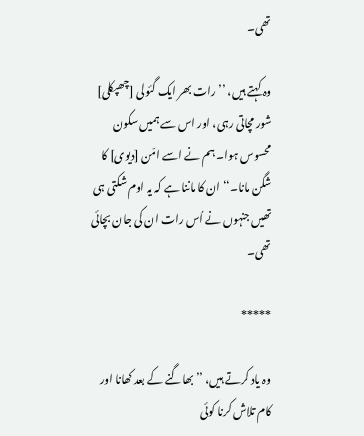تھی۔

وہ کہتے ہیں، ’’رات بھر ایک گئولی [چھپکلی] شور مچاتی رہی، اور اس سے ہمیں سکون محسوس ہوا۔ ہم نے اسے امّن [دیوی] کا شگن مانا۔‘‘ ان کا ماننا ہے کہ یہ اوم شکتی ہی تھیں جنہوں نے اُس رات ان کی جان بچائی تھی۔

*****

وہ یاد کرتے ہیں، ’’بھاگنے کے بعد کھانا اور کام تلاش کرنا کوئی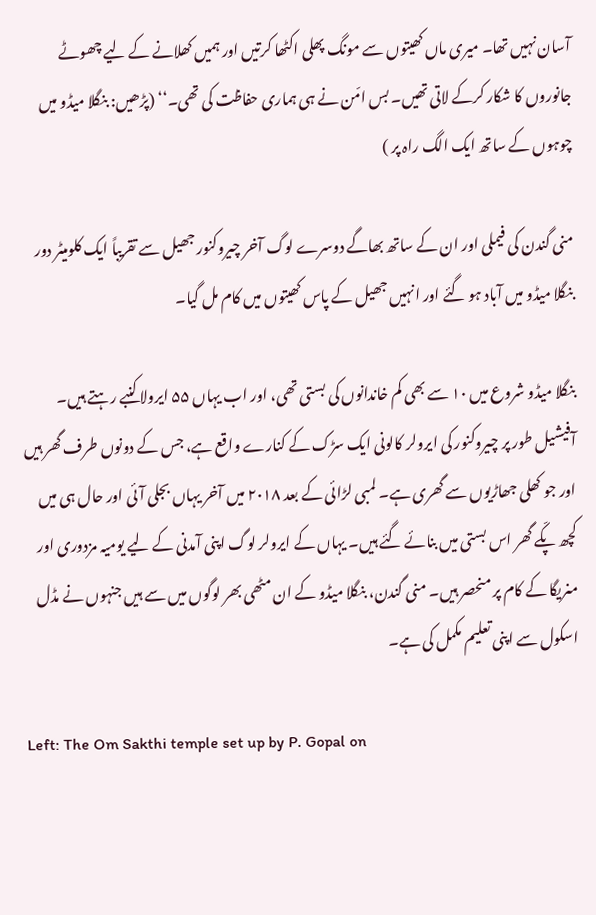آسان نہیں تھا۔ میری ماں کھیتوں سے مونگ پھلی اکٹھا کرتیں اور ہمیں کھلانے کے لیے چھوٹے جانوروں کا شکار کرکے لاتی تھیں۔ بس امّن نے ہی ہماری حفاظت کی تھی۔‘‘ (پڑھیں: بنگلا میڈو میں چوہوں کے ساتھ ایک الگ راہ پر )

منی گندن کی فیملی اور ان کے ساتھ بھاگے دوسرے لوگ آخر چیروکنور جھیل سے تقریباً ایک کلومیٹر دور بنگلا میڈو میں آباد ہو گئے اور انہیں جھیل کے پاس کھیتوں میں کام مل گیا۔

بنگلا میڈو شروع میں ۱۰ سے بھی کم خاندانوں کی بستی تھی، اور اب یہاں ۵۵ ایرولا کنبے رہتے ہیں۔ آفیشیل طور پر چیروکنور کی ایرولر کالونی ایک سڑک کے کنارے واقع ہے، جس کے دونوں طرف گھر ہیں اور جو کھلی جھاڑیوں سے گھری ہے۔ لمبی لڑائی کے بعد ۲۰۱۸ میں آخر یہاں بجلی آئی اور حال ہی میں کچھ پکّے گھر اس بستی میں بنائے گئے ہیں۔ یہاں کے ایرولر لوگ اپنی آمدنی کے لیے یومیہ مزدوری اور منریگا کے کام پر منحصر ہیں۔ منی گندن، بنگلا میڈو کے ان مٹھی بھر لوگوں میں سے ہیں جنہوں نے مڈل اسکول سے اپنی تعلیم مکمل کی ہے۔

Left: The Om Sakthi temple set up by P. Gopal on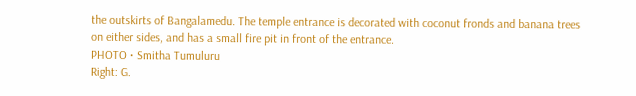the outskirts of Bangalamedu. The temple entrance is decorated with coconut fronds and banana trees on either sides, and has a small fire pit in front of the entrance.
PHOTO • Smitha Tumuluru
Right: G.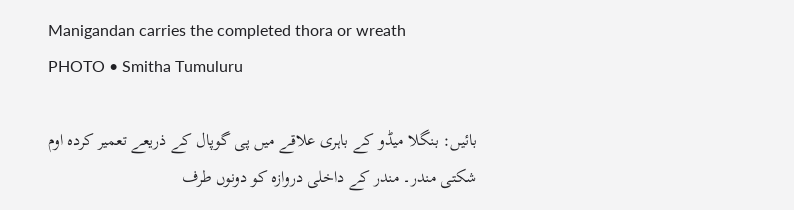Manigandan carries the completed thora or wreath
PHOTO • Smitha Tumuluru

بائیں: بنگلا میڈو کے باہری علاقے میں پی گوپال کے ذریعے تعمیر کردہ اوم شکتی مندر۔ مندر کے داخلی دروازہ کو دونوں طرف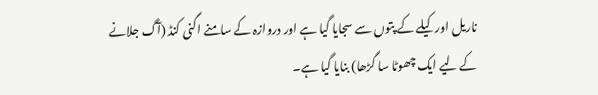ناریل اور کیلے کے پتوں سے سجایا گیا ہے اور دروازہ کے سامنے اگنی کنڈ (آگ جلانے کے لیے ایک چھوٹا سا گڑھا) بنایا گیا ہے۔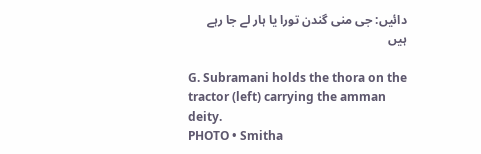دائیں: جی منی گندن تورا یا ہار لے جا رہے ہیں

G. Subramani holds the thora on the tractor (left) carrying the amman deity.
PHOTO • Smitha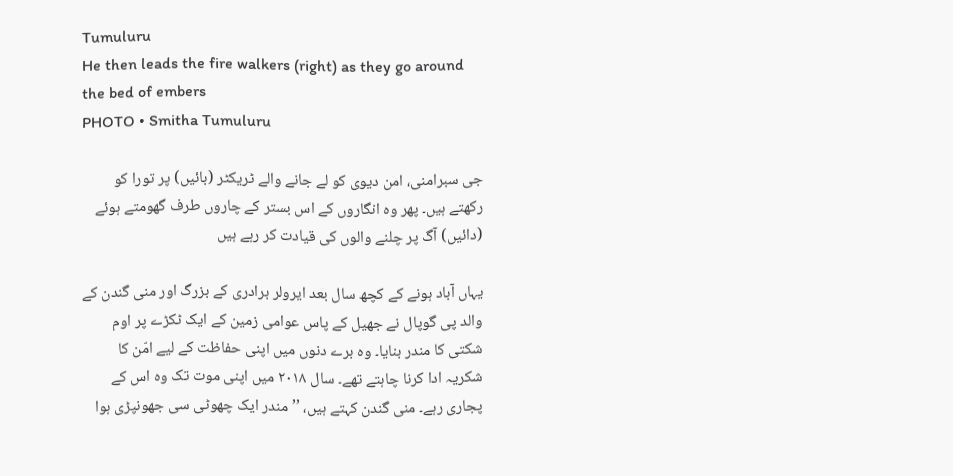Tumuluru
He then leads the fire walkers (right) as they go around the bed of embers
PHOTO • Smitha Tumuluru

جی سبرامنی، امن دیوی کو لے جانے والے ٹریکٹر (بائیں) پر تورا کو رکھتے ہیں۔ پھر وہ انگاروں کے اس بستر کے چاروں طرف گھومتے ہوئے (دائیں) آگ پر چلنے والوں کی قیادت کر رہے ہیں

یہاں آباد ہونے کے کچھ سال بعد ایرولر برادری کے بزرگ اور منی گندن کے والد پی گوپال نے جھیل کے پاس عوامی زمین کے ایک ٹکڑے پر اوم شکتی کا مندر بنایا۔ وہ برے دنوں میں اپنی حفاظت کے لیے امّن کا شکریہ ادا کرنا چاہتے تھے۔ سال ۲۰۱۸ میں اپنی موت تک وہ اس کے پجاری رہے۔ منی گندن کہتے ہیں، ’’مندر ایک چھوٹی سی جھونپڑی ہوا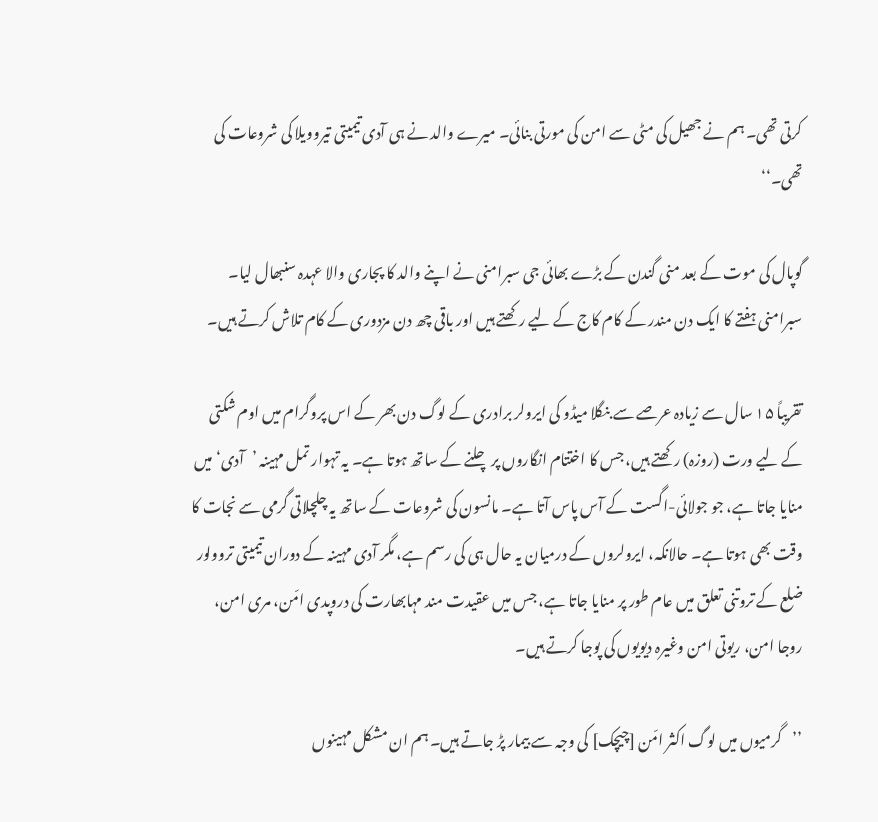کرتی تھی۔ ہم نے جھیل کی مٹی سے امن کی مورتی بنائی۔ میرے والد نے ہی آدی تیمیتی تیروویلا کی شروعات کی تھی۔‘‘

گوپال کی موت کے بعد منی گندن کے بڑے بھائی جی سبرامنی نے اپنے والد کا پجاری والا عہدہ سنبھال لیا۔ سبرامنی ہفتے کا ایک دن مندر کے کام کاج کے لیے رکھتے ہیں اور باقی چھ دن مزدوری کے کام تلاش کرتے ہیں۔

تقریباً ۱۵ سال سے زیادہ عرصے سے بنگلا میڈو کی ایرولر برادری کے لوگ دن بھر کے اس پروگرام میں اوم شکتی کے لیے ورت (روزہ) رکھتے ہیں، جس کا اختتام انگاروں پر چلنے کے ساتھ ہوتا ہے۔ یہ تہوار تمل مہینہ ’آدی‘ میں منایا جاتا ہے، جو جولائی-اگست کے آس پاس آتا ہے۔ مانسون کی شروعات کے ساتھ یہ چلچلاتی گرمی سے نجات کا وقت بھی ہوتا ہے۔ حالانکہ، ایرولروں کے درمیان یہ حال ہی کی رسم ہے، مگر آدی مہینہ کے دوران تیمیتی تروولور ضلع کے تروتنی تعلق میں عام طور پر منایا جاتا ہے، جس میں عقیدت مند مہابھارت کی دروپدی امّن، مری امن، روجا امن، ریوتی امن وغیرہ دیویوں کی پوجا کرتے ہیں۔

’’گرمیوں میں لوگ اکثر امّن [چیچک] کی وجہ سے بیمار پڑ جاتے ہیں۔ ہم ان مشکل مہینوں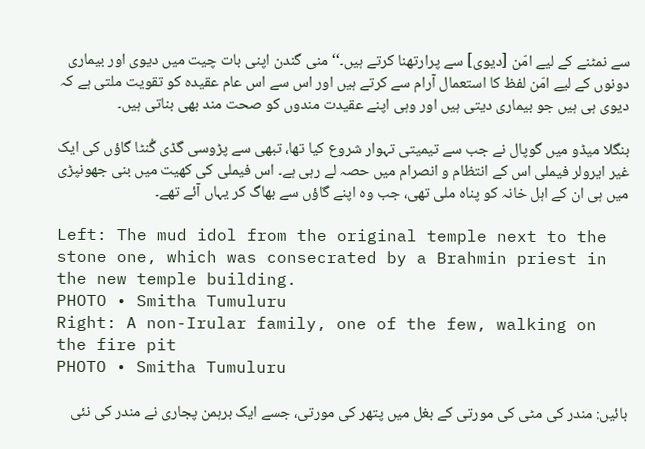سے نمٹنے کے لیے امّن [دیوی] سے پرارتھنا کرتے ہیں۔‘‘ منی گندن اپنی بات چیت میں دیوی اور بیماری دونوں کے لیے امّن لفظ کا استعمال آرام سے کرتے ہیں اور اس سے اس عام عقیدہ کو تقویت ملتی ہے کہ دیوی ہی ہیں جو بیماری دیتی ہیں اور وہی اپنے عقیدت مندوں کو صحت مند بھی بناتی ہیں۔

بنگلا میڈو میں گوپال نے جب سے تیمیتی تہوار شروع کیا تھا، تبھی سے پڑوسی گڈی گُنٹا گاؤں کی ایک غیر ایرولر فیملی اس کے انتظام و انصرام میں حصہ لے رہی ہے۔ اس فیملی کی کھیت میں بنی جھونپڑی میں ہی ان کے اہل خانہ کو پناہ ملی تھی، جب وہ اپنے گاؤں سے بھاگ کر یہاں آئے تھے۔

Left: The mud idol from the original temple next to the stone one, which was consecrated by a Brahmin priest in the new temple building.
PHOTO • Smitha Tumuluru
Right: A non-Irular family, one of the few, walking on the fire pit
PHOTO • Smitha Tumuluru

بائیں: مندر کی مٹی کی مورتی کے بغل میں پتھر کی مورتی، جسے ایک برہمن پجاری نے مندر کی نئی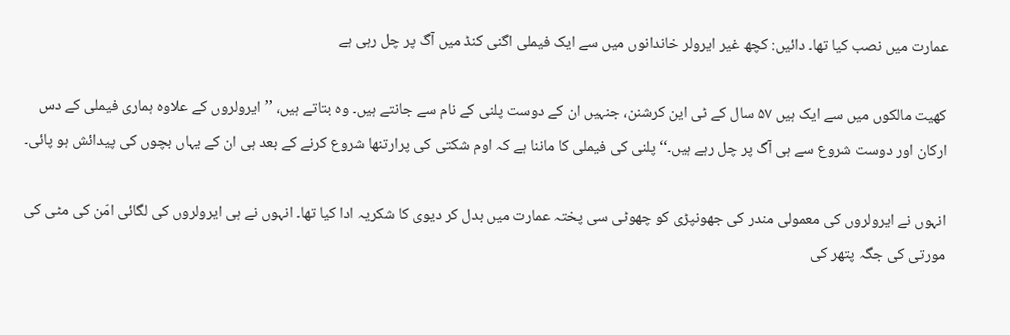عمارت میں نصب کیا تھا۔ دائیں: کچھ غیر ایرولر خاندانوں میں سے ایک فیملی اگنی کنڈ میں آگ پر چل رہی ہے

کھیت مالکوں میں سے ایک ہیں ۵۷ سال کے ٹی این کرشنن، جنہیں ان کے دوست پلنی کے نام سے جانتے ہیں۔ وہ بتاتے ہیں، ’’ایرولروں کے علاوہ ہماری فیملی کے دس ارکان اور دوست شروع سے ہی آگ پر چل رہے ہیں۔‘‘ پلنی کی فیملی کا ماننا ہے کہ اوم شکتی کی پرارتنھا شروع کرنے کے بعد ہی ان کے یہاں بچوں کی پیدائش ہو پائی۔

انہوں نے ایرولروں کی معمولی مندر کی جھونپڑی کو چھوٹی سی پختہ عمارت میں بدل کر دیوی کا شکریہ ادا کیا تھا۔ انہوں نے ہی ایرولروں کی لگائی امّن کی مٹی کی مورتی کی جگہ پتھر کی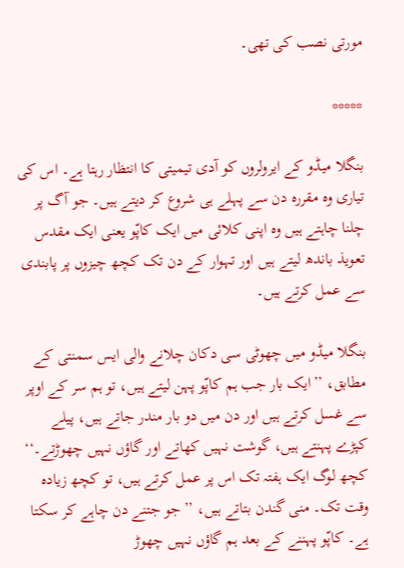مورتی نصب کی تھی۔

*****

بنگلا میڈو کے ایرولروں کو آدی تیمیتی کا انتظار رہتا ہے۔ اس کی تیاری وہ مقررہ دن سے پہلے ہی شروع کر دیتے ہیں۔ جو آگ پر چلنا چاہتے ہیں وہ اپنی کلائی میں ایک کاپّو یعنی ایک مقدس تعویذ باندھ لیتے ہیں اور تہوار کے دن تک کچھ چیزوں پر پابندی سے عمل کرتے ہیں۔

بنگلا میڈو میں چھوٹی سی دکان چلانے والی ایس سمنتی کے مطابق، ’’ایک بار جب ہم کاپّو پہن لیتے ہیں، تو ہم سر کے اوپر سے غسل کرتے ہیں اور دن میں دو بار مندر جاتے ہیں، پیلے کپڑے پہنتے ہیں، گوشت نہیں کھاتے اور گاؤں نہیں چھوڑتے۔‘‘ کچھ لوگ ایک ہفتہ تک اس پر عمل کرتے ہیں، تو کچھ زیادہ وقت تک۔ منی گندن بتاتے ہیں، ’’جو جتنے دن چاہے کر سکتا ہے۔ کاپّو پہننے کے بعد ہم گاؤں نہیں چھوڑ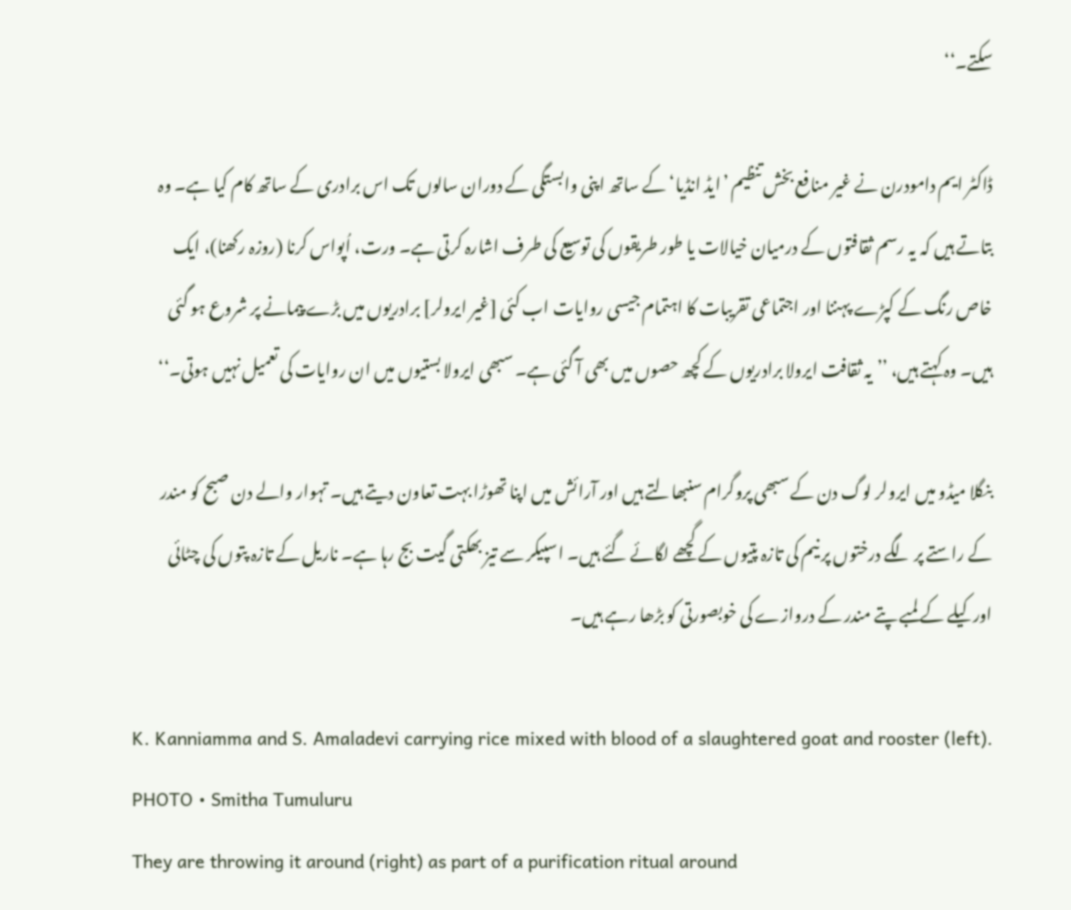سکتے۔‘‘

ڈاکٹر ایم دامودرن نے غیر منافع بخش تنظیم ’ایڈ انڈیا‘ کے ساتھ اپنی وابستگی کے دوران سالوں تک اس برادری کے ساتھ کام کیا ہے۔ وہ بتاتے ہیں کہ یہ رسم ثقافتوں کے درمیان خیالات یا طور طریقوں کی توسیع کی طرف اشارہ کرتی ہے۔ ورت، اُپواس کرنا (روزہ رکھنا)، ایک خاص رنگ کے کپڑے پہننا اور اجتماعی تقریبات کا اہتمام جیسی روایات اب کئی [غیر ایرولر] برادریوں میں بڑے پیمانے پر شروع ہو گئی ہیں۔ وہ کہتے ہیں، ’’یہ ثقافت ایرولا برادریوں کے کچھ حصوں میں بھی آ گئی ہے۔ سبھی ایرولا بستیوں میں ان روایات کی تعمیل نہیں ہوتی۔‘‘

بنگلا میڈو میں ایرولر لوگ دن کے سبھی پروگرام سنبھالتے ہیں اور آرائش میں اپنا تھوڑا بہت تعاون دیتے ہیں۔ تہوار والے دن صبح کو مندر کے راستے پر لگے درختوں پر نیم کی تازہ پتیوں کے گچھے لگائے گئے ہیں۔ اسپیکر سے تیز بھکتی گیت بج رہا ہے۔ ناریل کے تازہ پتوں کی چٹائی اور کیلے کے لمبے پتے مندر کے دروازے کی خوبصورتی کو بڑھا رہے ہیں۔

K. Kanniamma and S. Amaladevi carrying rice mixed with blood of a slaughtered goat and rooster (left).
PHOTO • Smitha Tumuluru
They are throwing it around (right) as part of a purification ritual around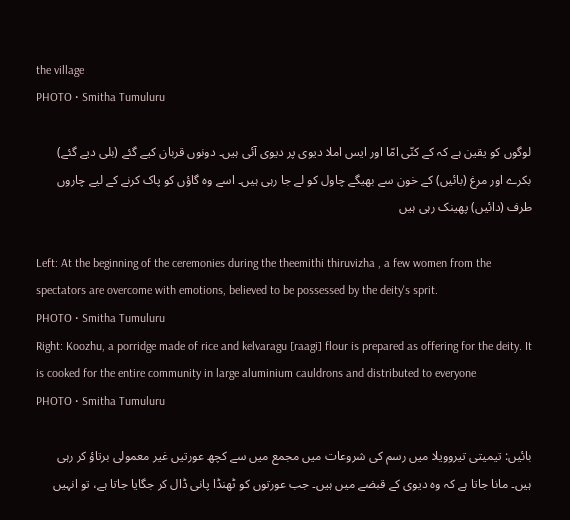the village
PHOTO • Smitha Tumuluru

لوگوں کو یقین ہے کہ کے کنّی امّا اور ایس املا دیوی پر دیوی آئی ہیں۔ دونوں قربان کیے گئے (بلی دیے گئے) بکرے اور مرغ (بائیں) کے خون سے بھیگے چاول کو لے جا رہی ہیں۔ اسے وہ گاؤں کو پاک کرنے کے لیے چاروں طرف (دائیں) پھینک رہی ہیں

Left: At the beginning of the ceremonies during the theemithi thiruvizha , a few women from the spectators are overcome with emotions, believed to be possessed by the deity's sprit.
PHOTO • Smitha Tumuluru
Right: Koozhu, a porridge made of rice and kelvaragu [raagi] flour is prepared as offering for the deity. It is cooked for the entire community in large aluminium cauldrons and distributed to everyone
PHOTO • Smitha Tumuluru

بائیں: تیمیتی تیروویلا میں رسم کی شروعات میں مجمع میں سے کچھ عورتیں غیر معمولی برتاؤ کر رہی ہیں۔ مانا جاتا ہے کہ وہ دیوی کے قبضے میں ہیں۔ جب عورتوں کو ٹھنڈا پانی ڈال کر جگایا جاتا ہے، تو انہیں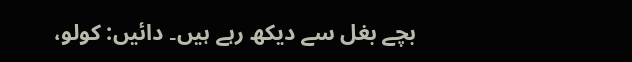بچے بغل سے دیکھ رہے ہیں۔ دائیں: کولو،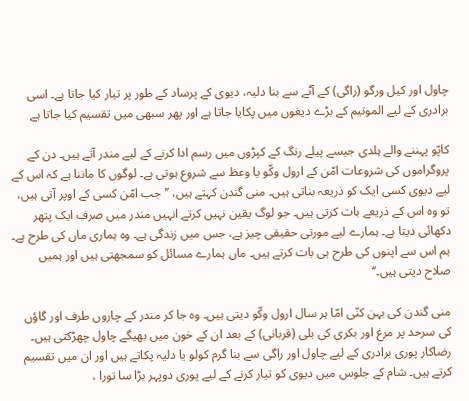چاول اور کیل ورگو (راگی) کے آٹے سے بنا دلیہ، دیوی کے پرساد کے طور پر تیار کیا جاتا ہے۔ اسی برادری کے لیے المونیم کے بڑے دیغوں میں پکایا جاتا ہے اور پھر سبھی میں تقسیم کیا جاتا ہے

کاپّو پہننے والے ہلدی جیسے پیلے رنگ کے کپڑوں میں رسم ادا کرنے کے لیے مندر آتے ہیں۔ دن کے پروگراموں کی شروعات امّن کے ارول وکّو یا وعظ سے شروع ہوتی ہے۔ لوگوں کا ماننا ہے کہ اس کے لیے دیوی کسی ایک کو ذریعہ بناتی ہیں۔ منی گندن کہتے ہیں، ’’جب امّن کسی کے اوپر آتی ہیں، تو وہ اس کے ذریعے بات کرتی ہیں۔ جو لوگ یقین نہیں کرتے انہیں مندر میں صرف ایک پتھر دکھائی دیتا ہے۔ ہمارے لیے مورتی حقیقی چیز ہے، جس میں زندگی ہے۔ وہ ہماری ماں کی طرح ہے۔ ہم اس سے اپنوں کی طرح ہی بات کرتے ہیں۔ ماں ہمارے مسائل کو سمجھتی ہیں اور ہمیں صلاح دیتی ہیں۔‘‘

منی گندن کی بہن کنّی امّا ہر سال ارول وکّو دیتی ہیں۔ وہ جا کر مندر کے چاروں طرف اور گاؤں کی سرحد پر مرغ اور بکری کی بلی (قربانی) کے بعد ان کے خون میں بھیگے چاول چھڑکتی ہیں۔ رضاکار پوری برادری کے لیے چاول اور راگی سے بنا گرم کولو یا دلیہ پکاتے ہیں اور ان میں تقسیم کرتے ہیں۔ شام کے جلوس میں دیوی کو تیار کرنے کے لیے پوری دوپہر بڑا سا تورا ،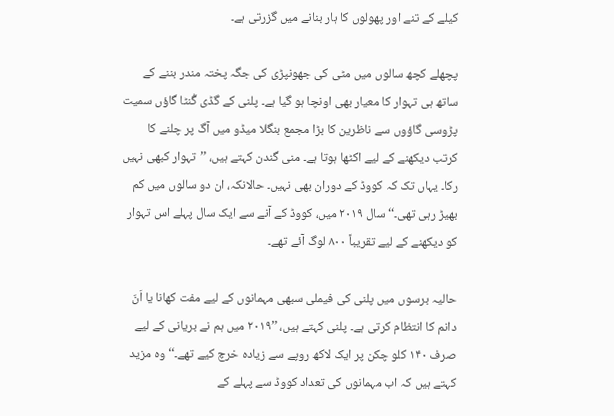کیلے کے تنے اور پھولوں کا ہار بنانے میں گزرتی ہے۔

پچھلے کچھ سالوں میں مٹی کی جھونپڑی کی جگہ پختہ مندر بننے کے ساتھ ہی تہوار کا معیار بھی اونچا ہو گیا ہے۔ پلنی کے گڈی گُنٹا گاؤں سمیت پڑوسی گاؤوں سے ناظرین کا بڑا مجمع بنگلا میڈو میں آگ پر چلنے کا کرتب دیکھنے کے لیے اکٹھا ہوتا ہے۔ منی گندن کہتے ہیں، ’’تہوار کبھی نہیں رکا۔ یہاں تک کہ کووڈ کے دوران بھی نہیں۔ حالانکہ، ان دو سالوں میں کم بھیڑ رہی تھی۔‘‘ سال ۲۰۱۹ میں، کووڈ کے آنے سے ایک سال پہلے اس تہوار کو دیکھنے کے لیے تقریباً ۸۰۰ لوگ آئے تھے۔

حالیہ برسوں میں پلنی کی فیملی سبھی مہمانوں کے لیے مفت کھانا یا اَنّ دانم کا انتظام کرتی ہے۔ پلنی کہتے ہیں، ’’۲۰۱۹ میں ہم نے بریانی کے لیے صرف ۱۴۰ کلو چکن پر ایک لاکھ روپے سے زیادہ خرچ کیے تھے۔‘‘ وہ مزید کہتے ہیں کہ اب مہمانوں کی تعداد کووڈ سے پہلے کے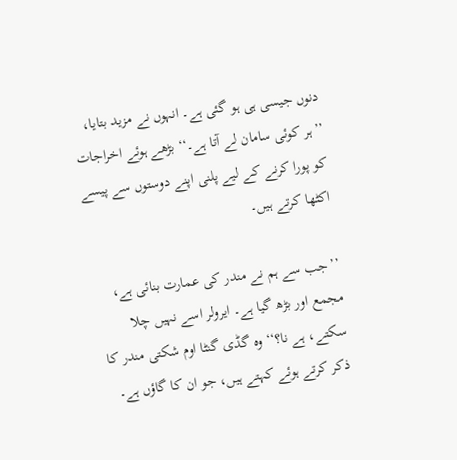دنوں جیسی ہی ہو گئی ہے۔ انہوں نے مزید بتایا، ’’ہر کوئی سامان لے آتا ہے۔‘‘ بڑھے ہوئے اخراجات کو پورا کرنے کے لیے پلنی اپنے دوستوں سے پیسے اکٹھا کرتے ہیں۔

’’جب سے ہم نے مندر کی عمارت بنائی ہے، مجمع اور بڑھ گیا ہے۔ ایرولر اسے نہیں چلا سکتے، ہے نا؟‘‘ وہ گڈی گنٹا اوم شکتی مندر کا ذکر کرتے ہوئے کہتے ہیں، جو ان کا گاؤں ہے۔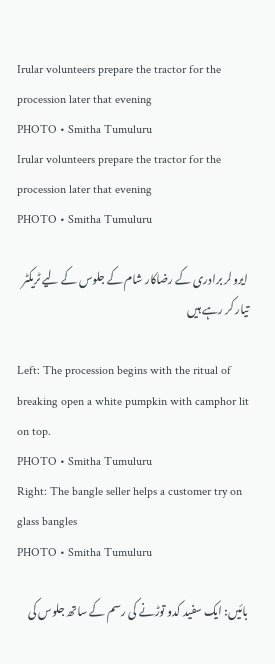Irular volunteers prepare the tractor for the procession later that evening
PHOTO • Smitha Tumuluru
Irular volunteers prepare the tractor for the procession later that evening
PHOTO • Smitha Tumuluru

ایرولر برادری کے رضاکار شام کے جلوس کے لیے ٹریکٹر تیار کر رہے ہیں

Left: The procession begins with the ritual of breaking open a white pumpkin with camphor lit on top.
PHOTO • Smitha Tumuluru
Right: The bangle seller helps a customer try on glass bangles
PHOTO • Smitha Tumuluru

بائیں: ایک سفید کدو توڑنے کی رسم کے ساتھ جلوس کی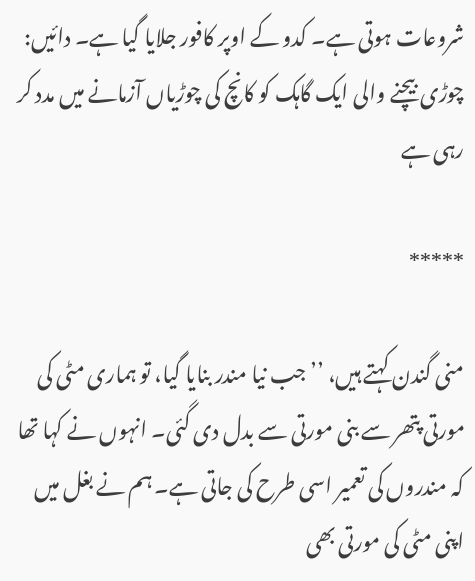شروعات ہوتی ہے۔ کدو کے اوپر کافور جلایا گیا ہے۔ دائیں: چوڑی بیچنے والی ایک گاہک کو کانچ کی چوڑیاں آزمانے میں مدد کر رہی ہے

*****

منی گندن کہتے ہیں، ’’جب نیا مندر بنایا گیا، تو ہماری مٹی کی مورتی پتھر سے بنی مورتی سے بدل دی گئی۔ انہوں نے کہا تھا کہ مندروں کی تعمیر اسی طرح کی جاتی ہے۔ ہم نے بغل میں اپنی مٹی کی مورتی بھی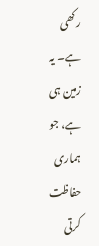رکھی ہے۔ یہ زمین ہی ہے، جو ہماری حفاظت کرتی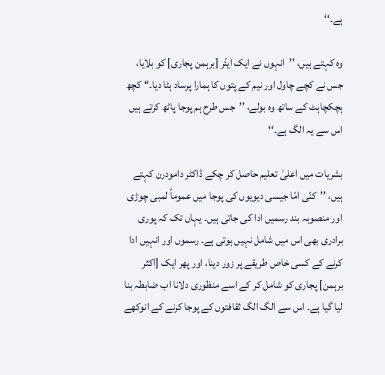ہے۔‘‘

وہ کہتے ہیں، ’’انہوں نے ایک ایئّر [برہمن پجاری] کو بلایا، جس نے کچے چاول اور نیم کے پتوں کا ہمارا پرساد ہٹا دیا۔‘‘ کچھ ہچکچاہٹ کے ساتھ وہ بولے، ’’جس طرح ہم پوجا پاٹھ کرتے ہیں اس سے یہ الگ ہے۔‘‘

بشریات میں اعلیٰ تعلیم حاصل کر چکے ڈاکٹر دامودرن کہتے ہیں، ’’کنّی امّا جیسی دیویوں کی پوجا میں عموماً لمبی چوڑی اور منصوبہ بند رسمیں ادا کی جاتی ہیں۔ یہاں تک کہ پوری برادری بھی اس میں شامل نہیں ہوتی ہے۔ رسموں اور انہیں ادا کرنے کے کسی خاص طریقے پر زور دینا، اور پھر ایک [اکثر برہمن] پجاری کو شامل کر کے اسے منظوری دلانا اب ضابطہ بنا لیا گیا ہے۔ اس سے الگ الگ ثقافتوں کے پوجا کرنے کے انوکھے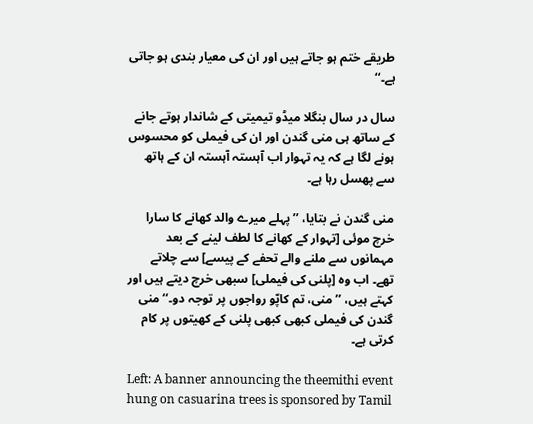طریقے ختم ہو جاتے ہیں اور ان کی معیار بندی ہو جاتی ہے۔‘‘

سال در سال بنگلا میڈو تیمیتی کے شاندار ہوتے جانے کے ساتھ ہی منی گندن اور ان کی فیملی کو محسوس ہونے لگا ہے کہ یہ تہوار اب آہستہ آہستہ ان کے ہاتھ سے پھسل رہا ہے۔

منی گندن نے بتایا، ’’پہلے میرے والد کھانے کا سارا خرچ موئی [تہوار کے کھانے کا لطف لینے کے بعد مہمانوں سے ملنے والے تحفے کے پیسے] سے چلاتے تھے۔ اب وہ [پلنی کی فیملی] سبھی خرچ دیتے ہیں اور کہتے ہیں، ’’منی، تم کاپّو رواجوں پر توجہ دو۔‘‘ منی گندن کی فیملی کبھی کبھی پلنی کے کھیتوں پر کام کرتی ہے۔

Left: A banner announcing the theemithi event hung on casuarina trees is sponsored by Tamil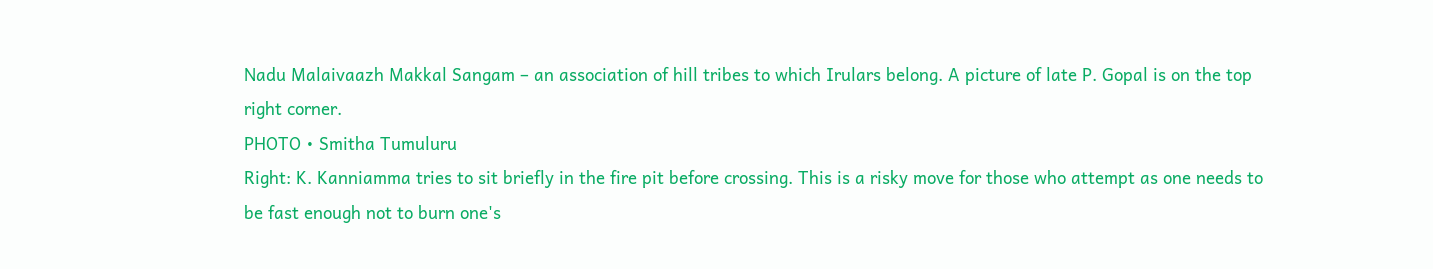Nadu Malaivaazh Makkal Sangam – an association of hill tribes to which Irulars belong. A picture of late P. Gopal is on the top right corner.
PHOTO • Smitha Tumuluru
Right: K. Kanniamma tries to sit briefly in the fire pit before crossing. This is a risky move for those who attempt as one needs to be fast enough not to burn one's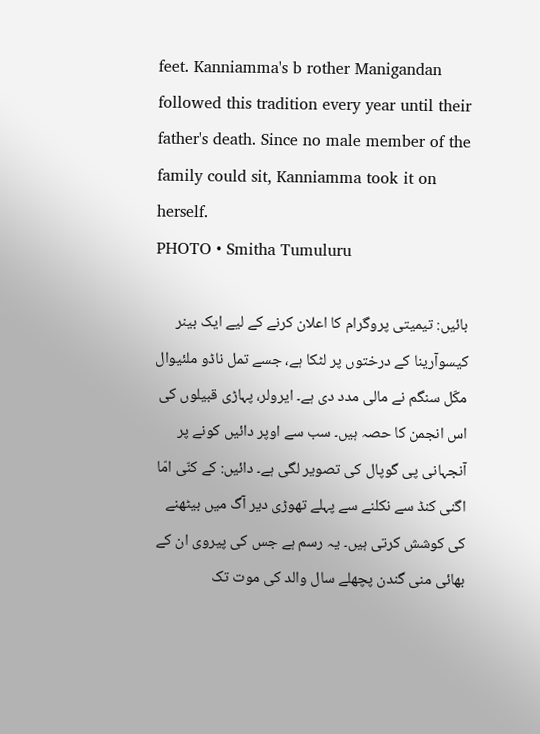feet. Kanniamma's b rother Manigandan followed this tradition every year until their father's death. Since no male member of the family could sit, Kanniamma took it on herself.
PHOTO • Smitha Tumuluru

بائیں: تیمیتی پروگرام کا اعلان کرنے کے لیے ایک بینر کیسوآرینا کے درختوں پر لٹکا ہے، جسے تمل ناڈو ملئیوال مکّل سنگم نے مالی مدد دی ہے۔ ایرولر، پہاڑی قبیلوں کی اس انجمن کا حصہ ہیں۔ سب سے اوپر دائیں کونے پر آنجہانی پی گوپال کی تصویر لگی ہے۔ دائیں: کے کنّی امّا اگنی کنڈ سے نکلنے سے پہلے تھوڑی دیر آگ میں بیٹھنے کی کوشش کرتی ہیں۔ یہ رسم ہے جس کی پیروی ان کے بھائی منی گندن پچھلے سال والد کی موت تک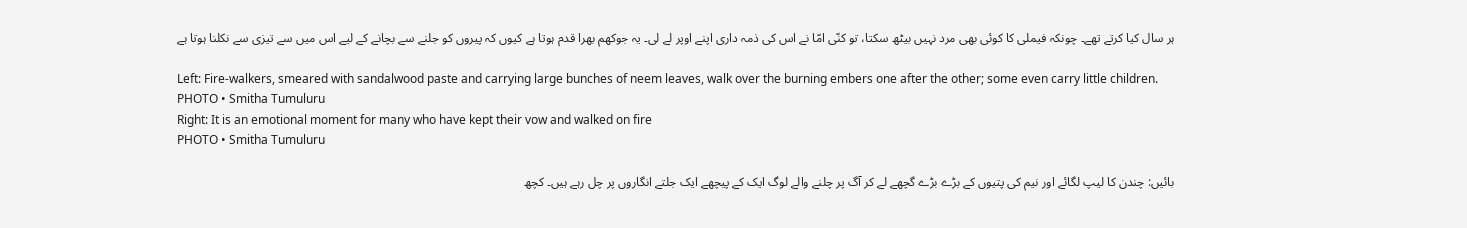ہر سال کیا کرتے تھے۔ چونکہ فیملی کا کوئی بھی مرد نہیں بیٹھ سکتا، تو کنّی امّا نے اس کی ذمہ داری اپنے اوپر لے لی۔ یہ جوکھم بھرا قدم ہوتا ہے کیوں کہ پیروں کو جلنے سے بچانے کے لیے اس میں سے تیزی سے نکلنا ہوتا ہے

Left: Fire-walkers, smeared with sandalwood paste and carrying large bunches of neem leaves, walk over the burning embers one after the other; some even carry little children.
PHOTO • Smitha Tumuluru
Right: It is an emotional moment for many who have kept their vow and walked on fire
PHOTO • Smitha Tumuluru

بائیں: چندن کا لیپ لگائے اور نیم کی پتیوں کے بڑے بڑے گچھے لے کر آگ پر چلنے والے لوگ ایک کے پیچھے ایک جلتے انگاروں پر چل رہے ہیں۔ کچھ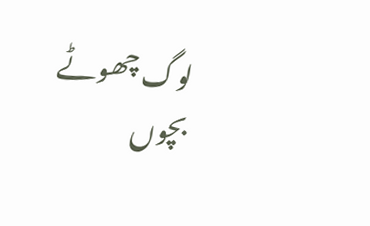لوگ چھوٹے بچوں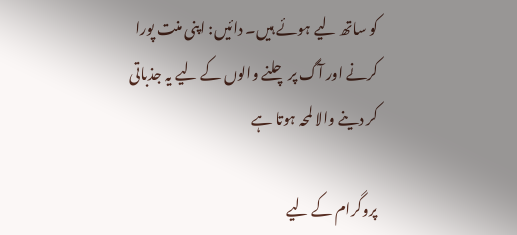کو ساتھ لیے ہوئے ہیں۔ دائیں: اپنی منت پورا کرنے اور آگ پر چلنے والوں کے لیے یہ جذباتی کر دینے والا لمحہ ہوتا ہے

پروگرام کے لیے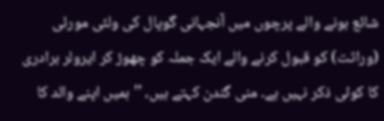شائع ہونے والے پرچوں میں آنجہانی گوپال کی ولئی مورئی (وراثت) کو قبول کرنے والے ایک جملہ کو چھوڑ کر ایرولر برادری کا کوئی ذکر نہیں ہے۔ منی گندن کہتے ہیں، ’’ہمیں اپنے والد کا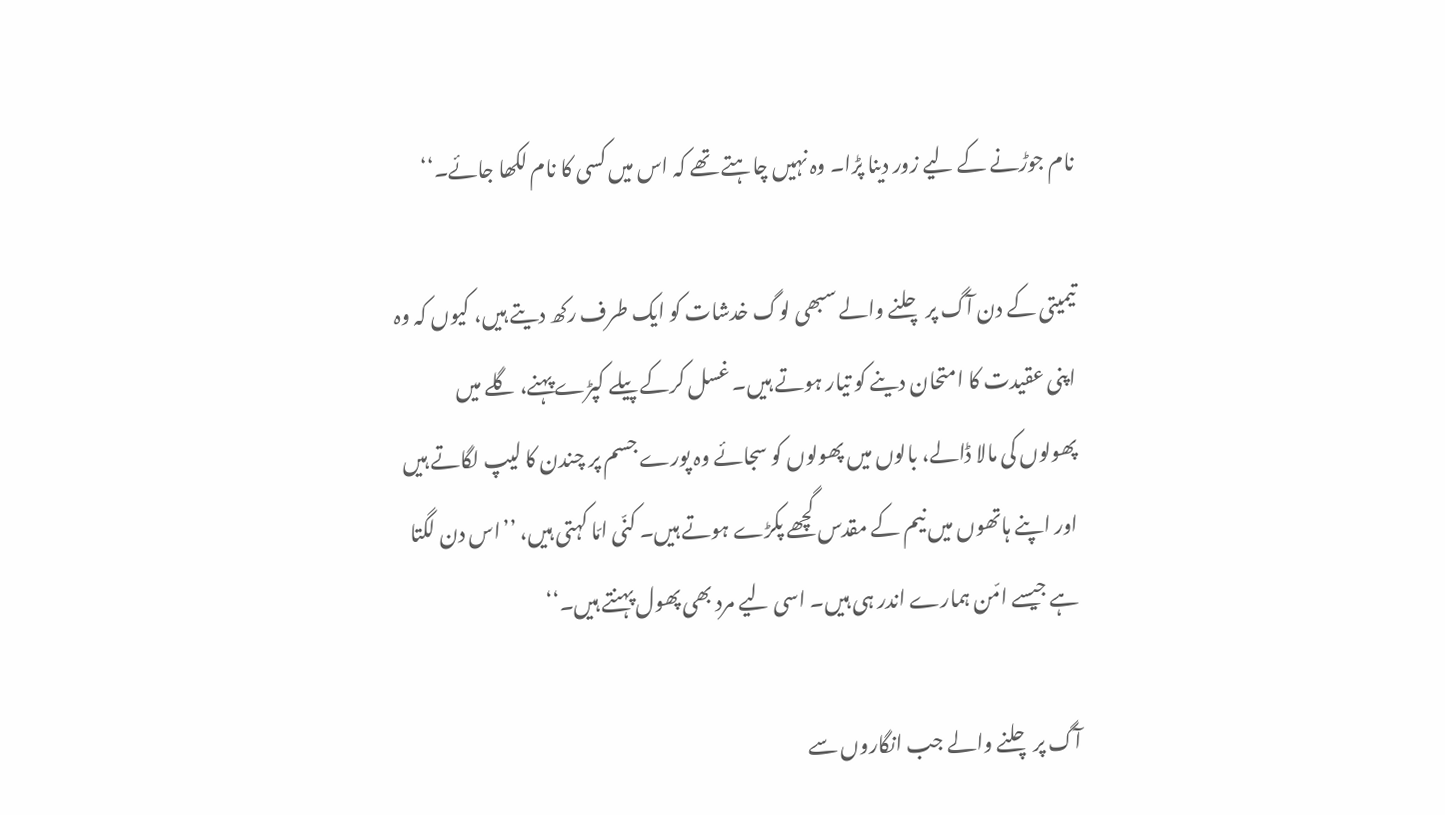نام جوڑنے کے لیے زور دینا پڑا۔ وہ نہیں چاہتے تھے کہ اس میں کسی کا نام لکھا جائے۔‘‘

تیمیتی کے دن آگ پر چلنے والے سبھی لوگ خدشات کو ایک طرف رکھ دیتے ہیں، کیوں کہ وہ اپنی عقیدت کا امتحان دینے کو تیار ہوتے ہیں۔ غسل کرکے پیلے کپڑے پہنے، گلے میں پھولوں کی مالا ڈالے، بالوں میں پھولوں کو سجائے وہ پورے جسم پر چندن کا لیپ لگاتے ہیں اور اپنے ہاتھوں میں نیم کے مقدس گچھے پکڑے ہوتے ہیں۔ کنّی امّا کہتی ہیں، ’’اس دن لگتا ہے جیسے امّن ہمارے اندر ہی ہیں۔ اسی لیے مرد بھی پھول پہنتے ہیں۔‘‘

آگ پر چلنے والے جب انگاروں سے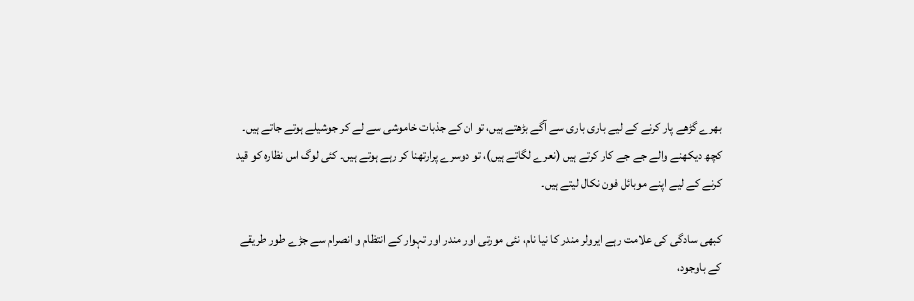بھرے گڑھے پار کرنے کے لیے باری باری سے آگے بڑھتے ہیں، تو ان کے جذبات خاموشی سے لے کر جوشیلے ہوتے جاتے ہیں۔ کچھ دیکھنے والے جے جے کار کرتے ہیں (نعرے لگاتے ہیں)، تو دوسرے پرارتھنا کر رہے ہوتے ہیں۔ کئی لوگ اس نظارہ کو قید کرنے کے لیے اپنے موبائل فون نکال لیتے ہیں۔

کبھی سادگی کی علامت رہے ایرولر مندر کا نیا نام، نئی مورتی اور مندر اور تہوار کے انتظام و انصرام سے جڑے طور طریقے کے باوجود،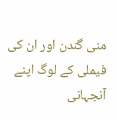منی گندن اور ان کی فیملی کے لوگ اپنے آنجہانی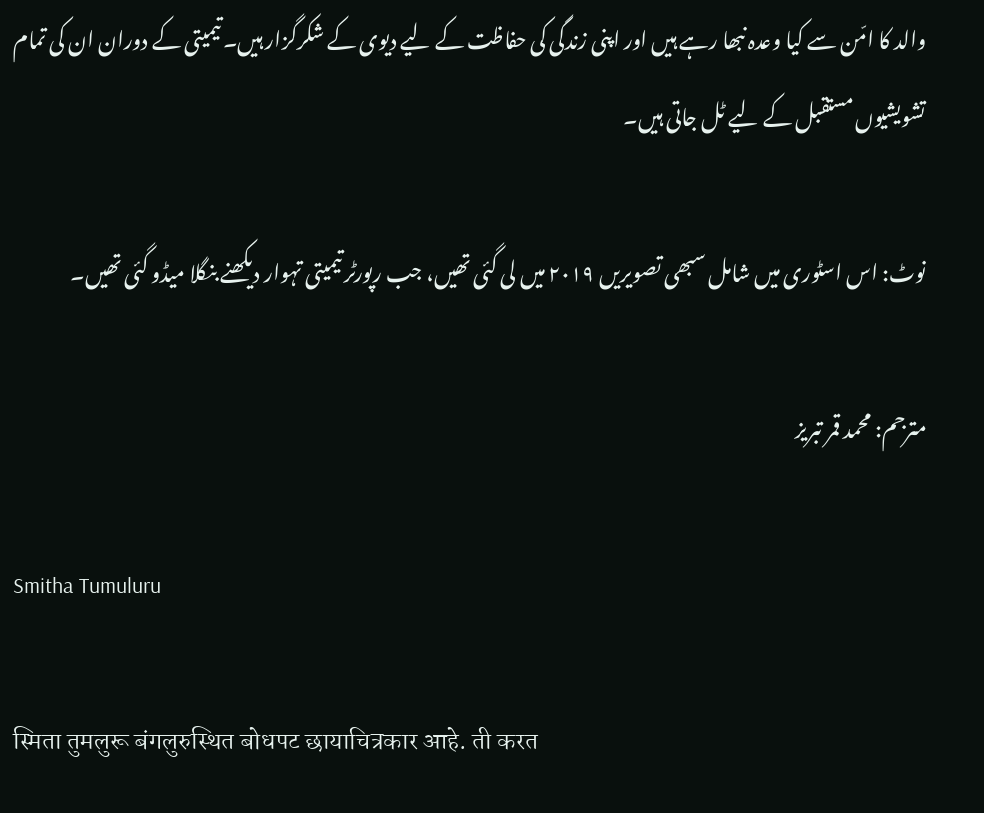والد کا امّن سے کیا وعدہ نبھا رہے ہیں اور اپنی زندگی کی حفاظت کے لیے دیوی کے شکرگزار ہیں۔ تیمیتی کے دوران ان کی تمام تشویشیوں مستقبل کے لیے ٹل جاتی ہیں۔

نوٹ: اس اسٹوری میں شامل سبھی تصویریں ۲۰۱۹ میں لی گئی تھیں، جب رپورٹر تیمیتی تہوار دیکھنے بنگلا میڈو گئی تھیں۔

مترجم: محمد قمر تبریز

Smitha Tumuluru

स्मिता तुमलुरू बंगलुरुस्थित बोधपट छायाचित्रकार आहे. ती करत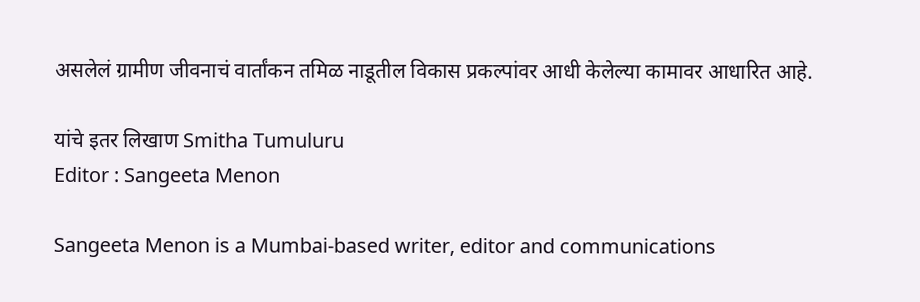असलेलं ग्रामीण जीवनाचं वार्तांकन तमिळ नाडूतील विकास प्रकल्पांवर आधी केलेल्या कामावर आधारित आहे.

यांचे इतर लिखाण Smitha Tumuluru
Editor : Sangeeta Menon

Sangeeta Menon is a Mumbai-based writer, editor and communications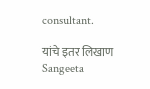consultant.

यांचे इतर लिखाण Sangeeta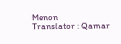Menon
Translator : Qamar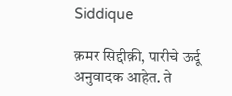Siddique

क़मर सिद्दीक़ी, पारीचे ऊर्दू अनुवादक आहेत. ते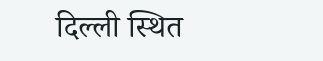दिल्ली स्थित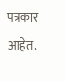पत्रकार आहेत.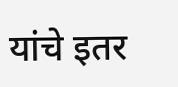यांचे इतर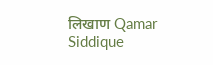लिखाण Qamar Siddique